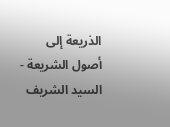الذريعة إلى أصول الشريعة - السيد الشريف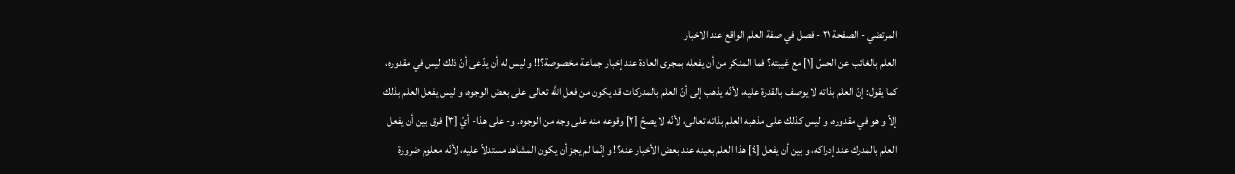المرتضي - الصفحة ٢١ - فصل في صفة العلم الواقع عند الاخبار
العلم بالغائب عن الحسّ [١] مع غيبته؟ فما المنكر من أن يفعله بمجرى العادة عند إخبار جماعة مخصوصة؟!! و ليس له أن يدّعى أنّ ذلك ليس في مقدوره، كما يقول: إنّ العلم بذاته لا يوصف بالقدرة عليه، لأنّه يذهب إلى أنّ العلم بالمدركات قد يكون من فعل اللَّه تعالى على بعض الوجوه، و ليس يفعل العلم بذلك إلاّ و هو في مقدوره، و ليس كذلك على مذهبه العلم بذاته تعالى، لأنّه لا يصحّ [٢] وقوعه منه على وجه من الوجوه. و- على هذا- أيّ [٣] فرق بين أن يفعل العلم بالمدرك عند إدراكه، و بين أن يفعل [٤] هذا العلم بعينه عند بعض الأخبار عنه؟! و إنّما لم يجز أن يكون المشاهد مستدلاّ عليه، لأنّه معلوم ضرورة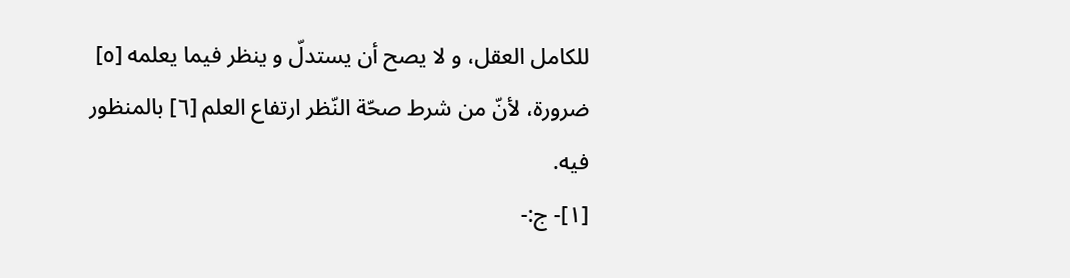للكامل العقل، و لا يصح أن يستدلّ و ينظر فيما يعلمه [٥] ضرورة، لأنّ من شرط صحّة النّظر ارتفاع العلم [٦] بالمنظور فيه.
[١]- ج:-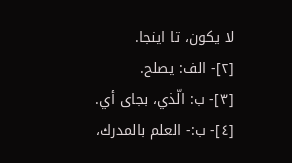لا يكون، تا اينجا.
[٢]- الف: يصلح.
[٣]- ب: الّذي، بجاى أي.
[٤]- ب:- العلم بالمدرك،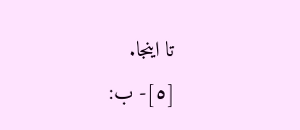تا اينجا.
[٥]- ب: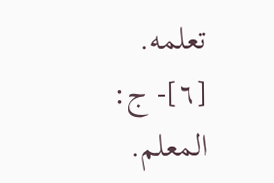تعلمه.
[٦]- ج: المعلم.